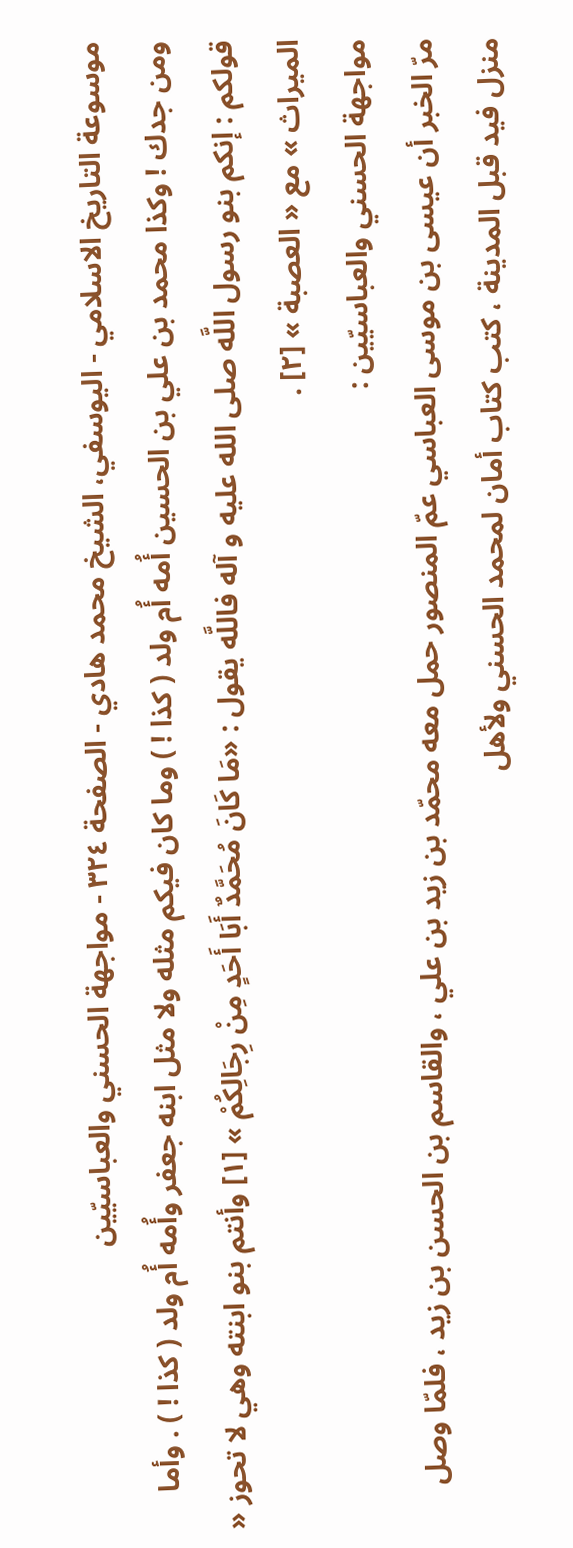موسوعة التاريخ الاسلامي - اليوسفي، الشيخ محمد هادي - الصفحة ٣٢٤ - مواجهة الحسني والعباسيّين
ومن جدك ! وكذا محمد بن علي بن الحسين أُمه أُم ولد ( كذا ! ) وما كان فيكم مثله ولا مثل ابنه جعفر وأُمه أُم ولد ( كذا ! ) . وأما قولكم : إنكم بنو رسول اللَّه صلى الله عليه و آله فاللَّه يقول : «مَا كَانَ مُحَمَّدٌ أَبَا أَحَدٍ مِنْ رِجَالِكُمْ » [١] وأنتم بنو ابنته وهي لا تحوز « الميراث » مع « العصبة » [٢] .
مواجهة الحسني والعباسيّين :
مرّ الخبر أن عيسى بن موسى العباسي عمّ المنصور حمل معه محمّد بن زيد بن علي ، والقاسم بن الحسن بن زيد ، فلمّا وصل منزل فيد قبل المدينة ، كتب كتاب أمان لمحمد الحسني ولأهل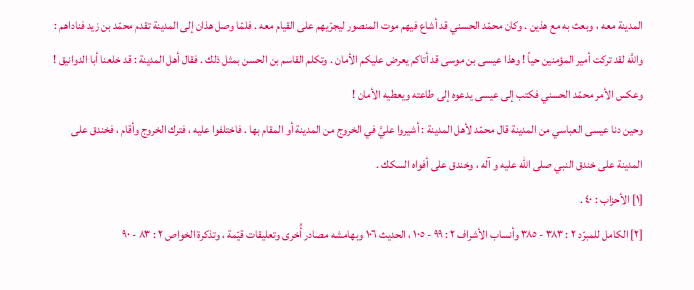المدينة معه ، وبعث به مع هذين . وكان محمّد الحسني قد أشاع فيهم موت المنصور ليجرّيهم على القيام معه . فلمّا وصل هذان إلى المدينة تقدم محمّد بن زيد فناداهم : واللَّه لقد تركت أمير المؤمنين حياً ! وهذا عيسى بن موسى قد أتاكم يعرض عليكم الأمان . وتكلم القاسم بن الحسن بمثل ذلك . فقال أهل المدينة : قد خلعنا أبا الدوانيق ! وعكس الأمر محمّد الحسني فكتب إلى عيسى يدعوه إلى طاعته ويعطيه الأمان !
وحين دنا عيسى العباسي من المدينة قال محمّد لأهل المدينة : أشيروا عليَّ في الخروج من المدينة أو المقام بها . فاختلفوا عليه ، فترك الخروج وأقام ، فخندق على المدينة على خندق النبي صلى الله عليه و آله ، وخندق على أفواه السكك .
[١] الأحزاب : ٤٠ .
[٢] الكامل للمبرّد ٢ : ٣٨٣ - ٣٨٥ وأنساب الأشراف ٢ : ٩٩ - ١٠٥ ، الحديث ١٠٦ وبهامشه مصادر أُخرى وتعليقات قيّمة ، وتذكرة الخواص ٢ : ٨٣ - ٩٠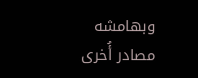وبهامشه مصادر أُخرى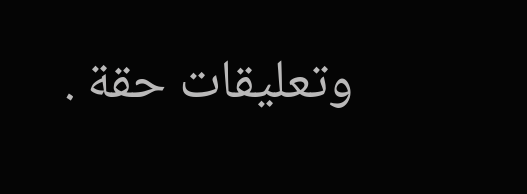وتعليقات حقة .